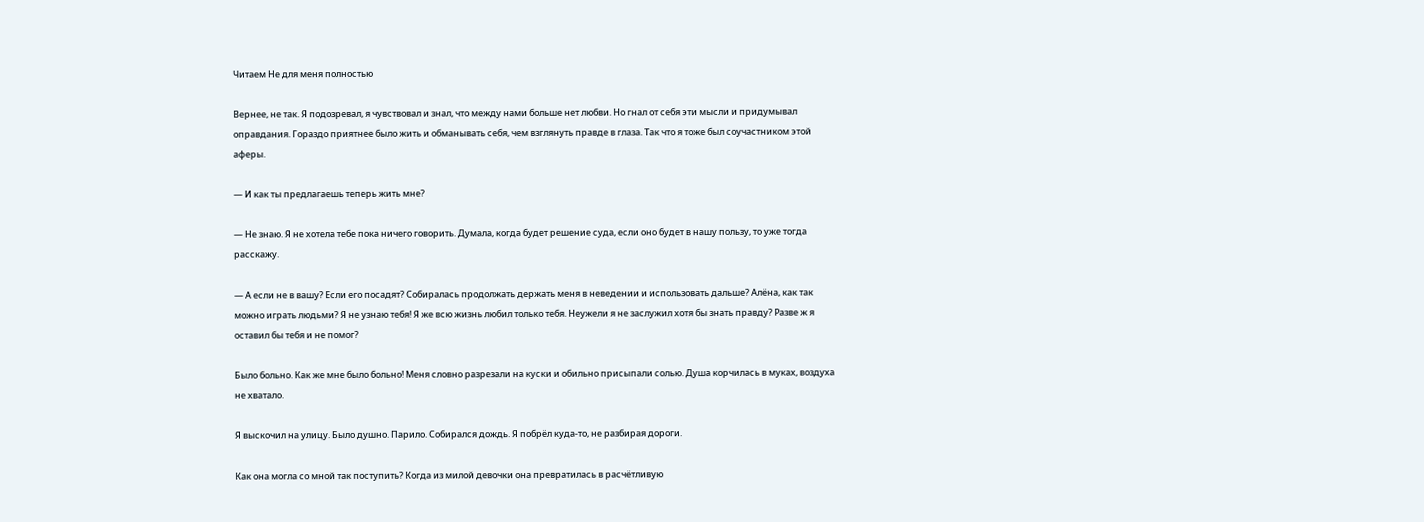Читаем Не для меня полностью

Вернее, не так. Я подозревал, я чувствовал и знал, что между нами больше нет любви. Но гнал от себя эти мысли и придумывал оправдания. Гораздо приятнее было жить и обманывать себя, чем взглянуть правде в глаза. Так что я тоже был соучастником этой аферы.

— И как ты предлагаешь теперь жить мне?

— Не знаю. Я не хотела тебе пока ничего говорить. Думала, когда будет решение суда, если оно будет в нашу пользу, то уже тогда расскажу.

— А если не в вашу? Если его посадят? Собиралась продолжать держать меня в неведении и использовать дальше? Алёна, как так можно играть людьми? Я не узнаю тебя! Я же всю жизнь любил только тебя. Неужели я не заслужил хотя бы знать правду? Разве ж я оставил бы тебя и не помог?

Было больно. Как же мне было больно! Меня словно разрезали на куски и обильно присыпали солью. Душа корчилась в муках, воздуха не хватало.

Я выскочил на улицу. Было душно. Парило. Собирался дождь. Я побрёл куда-то, не разбирая дороги.

Как она могла со мной так поступить? Когда из милой девочки она превратилась в расчётливую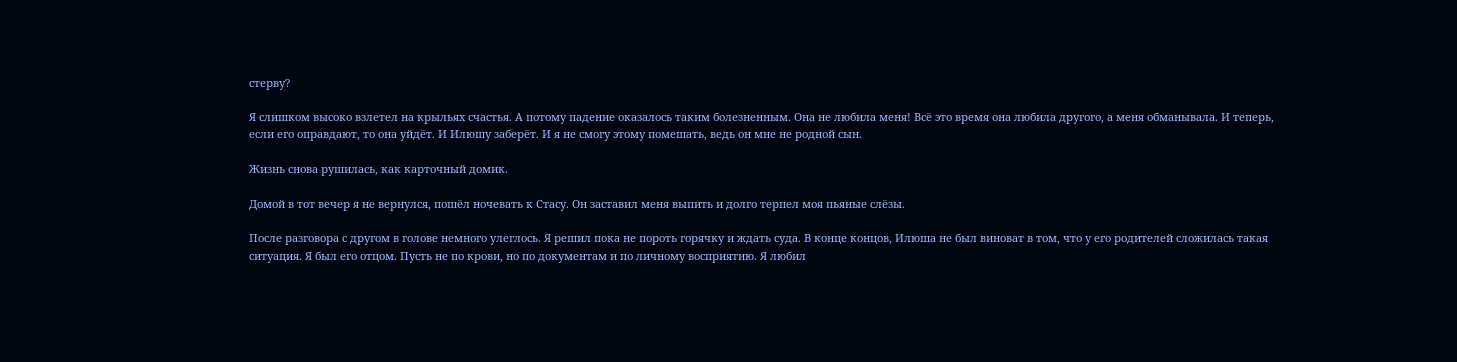стерву?

Я слишком высоко взлетел на крыльях счастья. А потому падение оказалось таким болезненным. Она не любила меня! Всё это время она любила другого, а меня обманывала. И теперь, если его оправдают, то она уйдёт. И Илюшу заберёт. И я не смогу этому помешать, ведь он мне не родной сын.

Жизнь снова рушилась, как карточный домик.

Домой в тот вечер я не вернулся, пошёл ночевать к Стасу. Он заставил меня выпить и долго терпел моя пьяные слёзы.

После разговора с другом в голове немного улеглось. Я решил пока не пороть горячку и ждать суда. В конце концов, Илюша не был виноват в том, что у его родителей сложилась такая ситуация. Я был его отцом. Пусть не по крови, но по документам и по личному восприятию. Я любил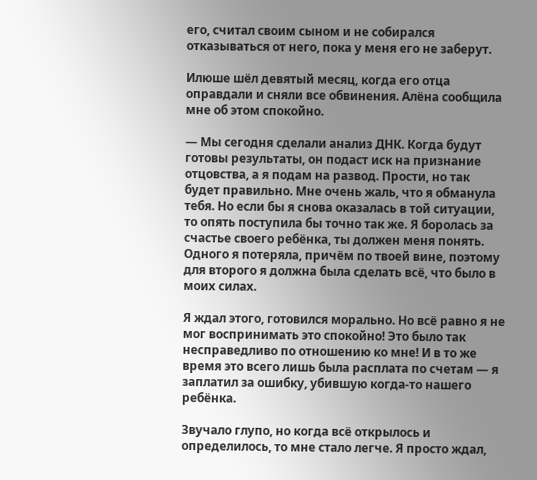его, считал своим сыном и не собирался отказываться от него, пока у меня его не заберут.

Илюше шёл девятый месяц, когда его отца оправдали и сняли все обвинения. Алёна сообщила мне об этом спокойно.

— Мы сегодня сделали анализ ДНК. Когда будут готовы результаты, он подаст иск на признание отцовства, а я подам на развод. Прости, но так будет правильно. Мне очень жаль, что я обманула тебя. Но если бы я снова оказалась в той ситуации, то опять поступила бы точно так же. Я боролась за счастье своего ребёнка, ты должен меня понять. Одного я потеряла, причём по твоей вине, поэтому для второго я должна была сделать всё, что было в моих силах.

Я ждал этого, готовился морально. Но всё равно я не мог воспринимать это спокойно! Это было так несправедливо по отношению ко мне! И в то же время это всего лишь была расплата по счетам — я заплатил за ошибку, убившую когда-то нашего ребёнка.

Звучало глупо, но когда всё открылось и определилось, то мне стало легче. Я просто ждал,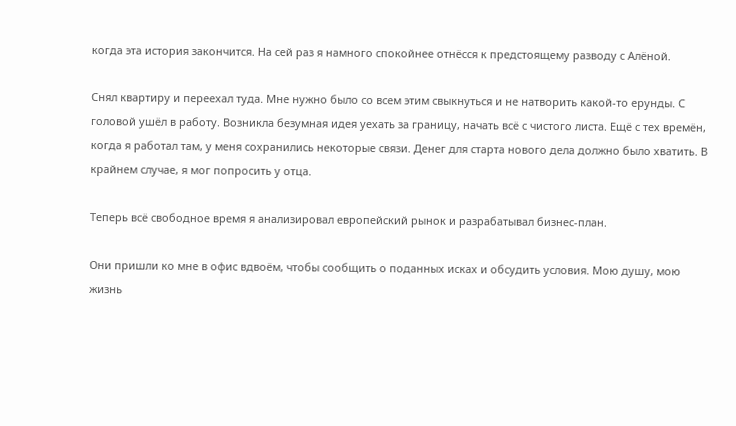когда эта история закончится. На сей раз я намного спокойнее отнёсся к предстоящему разводу с Алёной.

Снял квартиру и переехал туда. Мне нужно было со всем этим свыкнуться и не натворить какой-то ерунды. С головой ушёл в работу. Возникла безумная идея уехать за границу, начать всё с чистого листа. Ещё с тех времён, когда я работал там, у меня сохранились некоторые связи. Денег для старта нового дела должно было хватить. В крайнем случае, я мог попросить у отца.

Теперь всё свободное время я анализировал европейский рынок и разрабатывал бизнес-план.

Они пришли ко мне в офис вдвоём, чтобы сообщить о поданных исках и обсудить условия. Мою душу, мою жизнь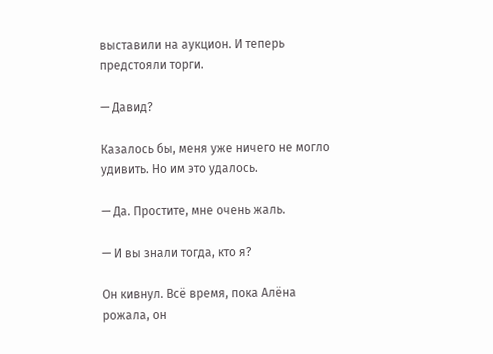выставили на аукцион. И теперь предстояли торги.

— Давид?

Казалось бы, меня уже ничего не могло удивить. Но им это удалось.

— Да. Простите, мне очень жаль.

— И вы знали тогда, кто я?

Он кивнул. Всё время, пока Алёна рожала, он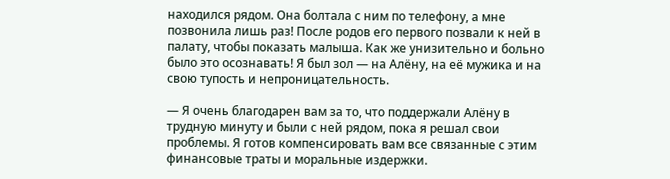находился рядом. Она болтала с ним по телефону, а мне позвонила лишь раз! После родов его первого позвали к ней в палату, чтобы показать малыша. Как же унизительно и больно было это осознавать! Я был зол — на Алёну, на её мужика и на свою тупость и непроницательность.

— Я очень благодарен вам за то, что поддержали Алёну в трудную минуту и были с ней рядом, пока я решал свои проблемы. Я готов компенсировать вам все связанные с этим финансовые траты и моральные издержки.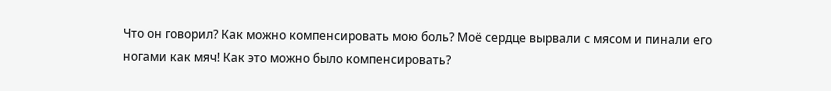Что он говорил? Как можно компенсировать мою боль? Моё сердце вырвали с мясом и пинали его ногами как мяч! Как это можно было компенсировать?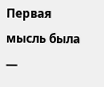Первая мысль была —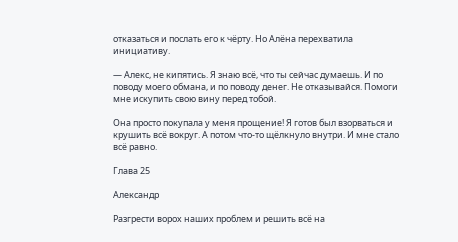отказаться и послать его к чёрту. Но Алёна перехватила инициативу.

— Алекс, не кипятись. Я знаю всё, что ты сейчас думаешь. И по поводу моего обмана, и по поводу денег. Не отказывайся. Помоги мне искупить свою вину перед тобой.

Она просто покупала у меня прощение! Я готов был взорваться и крушить всё вокруг. А потом что-то щёлкнуло внутри. И мне стало всё равно.

Глава 25

Александр

Разгрести ворох наших проблем и решить всё на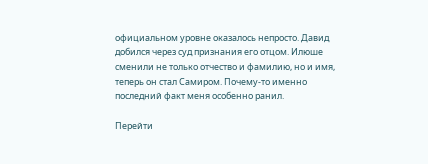официальном уровне оказалось непросто. Давид добился через суд признания его отцом. Илюше сменили не только отчество и фамилию, но и имя, теперь он стал Самиром. Почему-то именно последний факт меня особенно ранил.

Перейти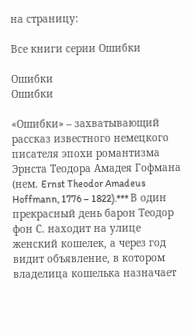на страницу:

Все книги серии Ошибки

Ошибки
Ошибки

«Ошибки» – захватывающий рассказ известного немецкого писателя эпохи романтизма Эрнста Теодора Амадея Гофмана (нем. Ernst Theodor Amadeus Hoffmann, 1776 – 1822).*** В один прекрасный день барон Теодор фон С. находит на улице женский кошелек, а через год видит объявление, в котором владелица кошелька назначает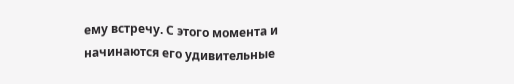ему встречу. С этого момента и начинаются его удивительные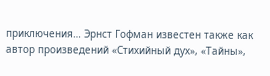приключения… Эрнст Гофман известен также как автор произведений «Стихийный дух», «Тайны»,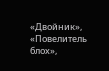«Двойник», «Повелитель блох»,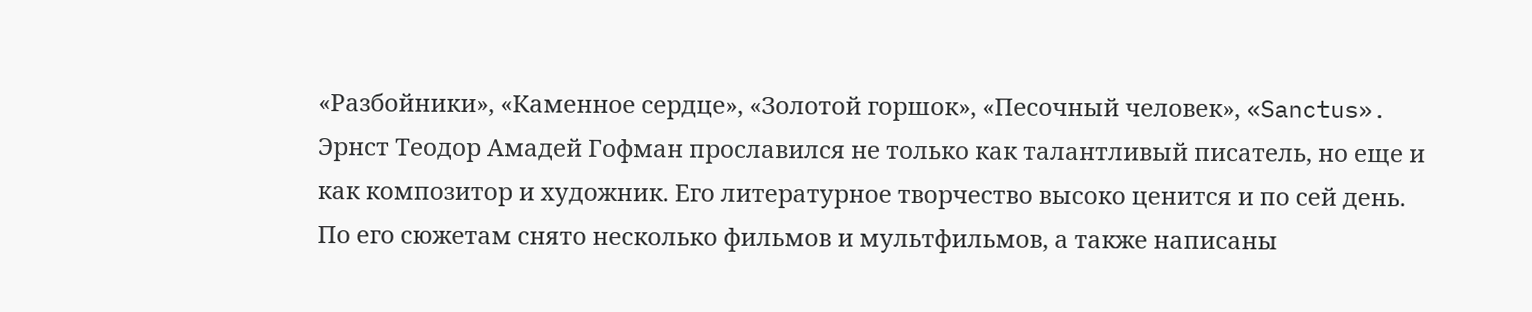«Разбойники», «Каменное сердце», «Золотой горшок», «Песочный человек», «Sanctus». Эрнст Теодор Амадей Гофман прославился не только как талантливый писатель, но еще и как композитор и художник. Его литературное творчество высоко ценится и по сей день. По его сюжетам снято несколько фильмов и мультфильмов, а также написаны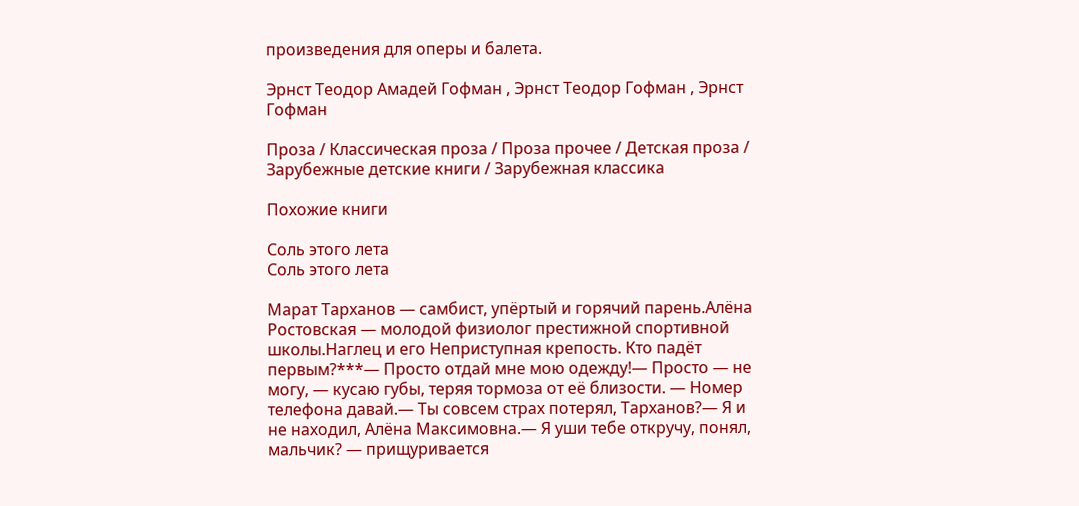произведения для оперы и балета.

Эрнст Теодор Амадей Гофман , Эрнст Теодор Гофман , Эрнст Гофман

Проза / Классическая проза / Проза прочее / Детская проза / Зарубежные детские книги / Зарубежная классика

Похожие книги

Соль этого лета
Соль этого лета

Марат Тарханов — самбист, упёртый и горячий парень.Алёна Ростовская — молодой физиолог престижной спортивной школы.Наглец и его Неприступная крепость. Кто падёт первым?***— Просто отдай мне мою одежду!— Просто — не могу, — кусаю губы, теряя тормоза от еë близости. — Номер телефона давай.— Ты совсем страх потерял, Тарханов?— Я и не находил, Алёна Максимовна.— Я уши тебе откручу, понял, мальчик? — прищуривается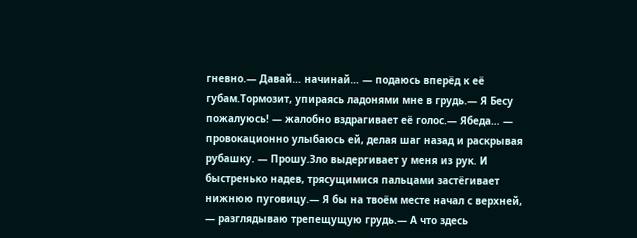гневно.— Давай… начинай… — подаюсь вперёд к её губам.Тормозит, упираясь ладонями мне в грудь.— Я Бесу пожалуюсь! — жалобно вздрагивает еë голос.— Ябеда… — провокационно улыбаюсь ей, делая шаг назад и раскрывая рубашку. — Прошу.Зло выдергивает у меня из рук. И быстренько надев, трясущимися пальцами застёгивает нижнюю пуговицу.— Я бы на твоём месте начал с верхней, — разглядываю трепещущую грудь.— А что здесь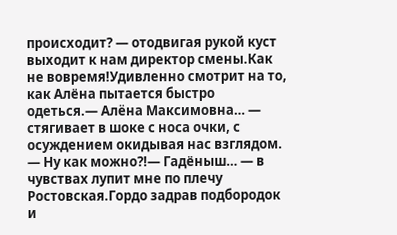происходит? — отодвигая рукой куст выходит к нам директор смены.Как не вовремя!Удивленно смотрит на то, как Алёна пытается быстро одеться.— Алëна Максимовна… — стягивает в шоке с носа очки, с осуждением окидывая нас взглядом. — Ну как можно?!— Гадёныш… — в чувствах лупит мне по плечу Ростовская.Гордо задрав подбородок и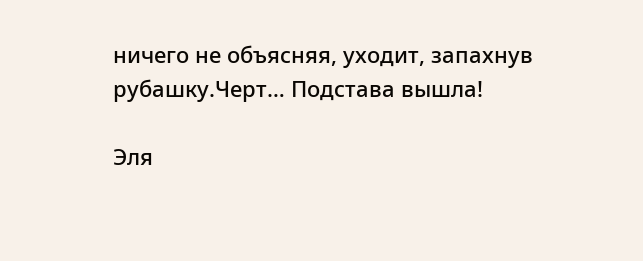ничего не объясняя, уходит, запахнув рубашку.Черт… Подстава вышла!

Эля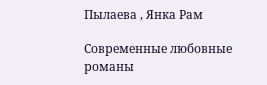Пылаева , Янка Рам

Современные любовные романы